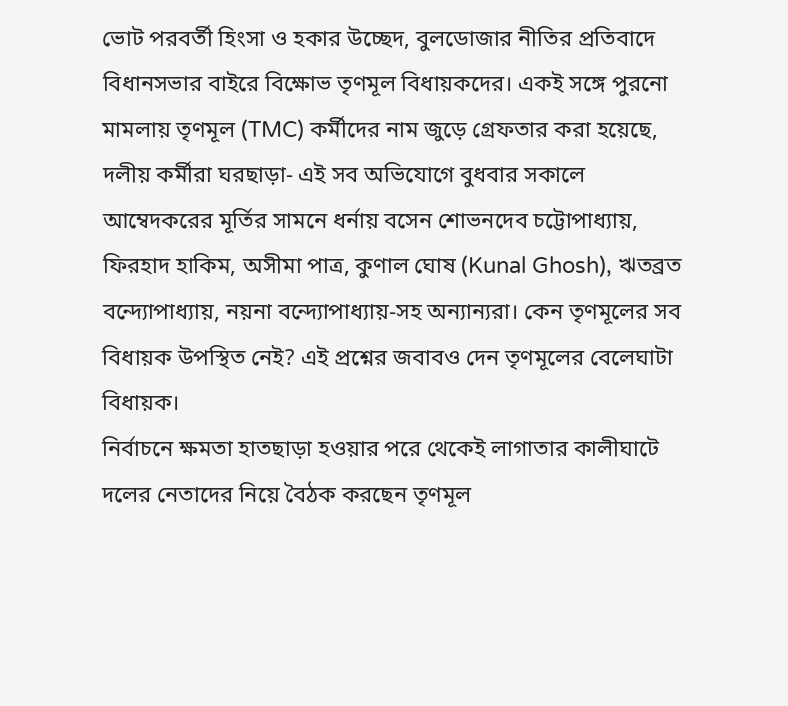ভোট পরবর্তী হিংসা ও হকার উচ্ছেদ, বুলডোজার নীতির প্রতিবাদে বিধানসভার বাইরে বিক্ষোভ তৃণমূল বিধায়কদের। একই সঙ্গে পুরনো মামলায় তৃণমূল (TMC) কর্মীদের নাম জুড়ে গ্রেফতার করা হয়েছে, দলীয় কর্মীরা ঘরছাড়া- এই সব অভিযোগে বুধবার সকালে আম্বেদকরের মূর্তির সামনে ধর্নায় বসেন শোভনদেব চট্টোপাধ্যায়, ফিরহাদ হাকিম, অসীমা পাত্র, কুণাল ঘোষ (Kunal Ghosh), ঋতব্রত বন্দ্যোপাধ্যায়, নয়না বন্দ্যোপাধ্যায়-সহ অন্যান্যরা। কেন তৃণমূলের সব বিধায়ক উপস্থিত নেই? এই প্রশ্নের জবাবও দেন তৃণমূলের বেলেঘাটা বিধায়ক।
নির্বাচনে ক্ষমতা হাতছাড়া হওয়ার পরে থেকেই লাগাতার কালীঘাটে দলের নেতাদের নিয়ে বৈঠক করছেন তৃণমূল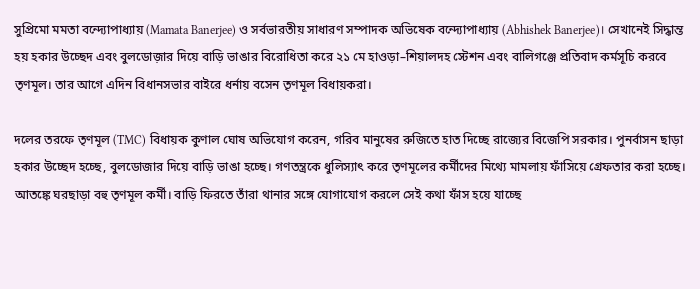সুপ্রিমো মমতা বন্দ্যোপাধ্যায় (Mamata Banerjee) ও সর্বভারতীয় সাধারণ সম্পাদক অভিষেক বন্দ্যোপাধ্যায় (Abhishek Banerjee)। সেখানেই সিদ্ধান্ত হয় হকার উচ্ছেদ এবং বুলডোজ়ার দিয়ে বাড়ি ভাঙার বিরোধিতা করে ২১ মে হাওড়া–শিয়ালদহ স্টেশন এবং বালিগঞ্জে প্রতিবাদ কর্মসূচি করবে তৃণমূল। তার আগে এদিন বিধানসভার বাইরে ধর্নায় বসেন তৃণমূল বিধায়করা।

দলের তরফে তৃণমূল (TMC) বিধায়ক কুণাল ঘোষ অভিযোগ করেন, গরিব মানুষের রুজিতে হাত দিচ্ছে রাজ্যের বিজেপি সরকার। পুনর্বাসন ছাড়া হকার উচ্ছেদ হচ্ছে, বুলডোজার দিয়ে বাড়ি ভাঙা হচ্ছে। গণতন্ত্রকে ধুলিস্যাৎ করে তৃণমূলের কর্মীদের মিথ্যে মামলায় ফাঁসিয়ে গ্রেফতার করা হচ্ছে। আতঙ্কে ঘরছাড়া বহু তৃণমূল কর্মী। বাড়ি ফিরতে তাঁরা থানার সঙ্গে যোগাযোগ করলে সেই কথা ফাঁস হয়ে যাচ্ছে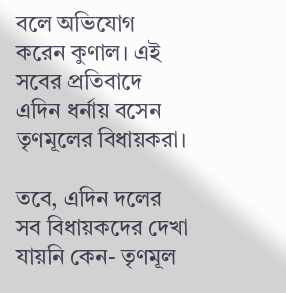বলে অভিযোগ করেন কুণাল। এই সবের প্রতিবাদে এদিন ধর্নায় বসেন তৃণমূলের বিধায়করা।

তবে, এদিন দলের সব বিধায়কদের দেখা যায়নি কেন- তৃণমূল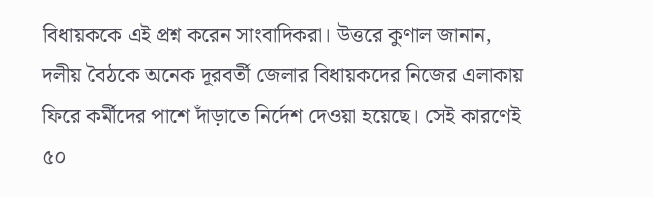বিধায়ককে এই প্রশ্ন করেন সাংবাদিকরা। উত্তরে কুণাল জানান, দলীয় বৈঠকে অনেক দূরবর্তী জেলার বিধায়কদের নিজের এলাকায় ফিরে কর্মীদের পাশে দাঁড়াতে নির্দেশ দেওয়া হয়েছে। সেই কারণেই ৫০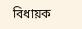বিধায়ক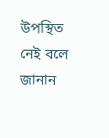উপস্থিত নেই বলে জানান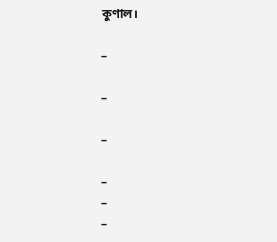কুণাল।

–

–

–

–
–
–